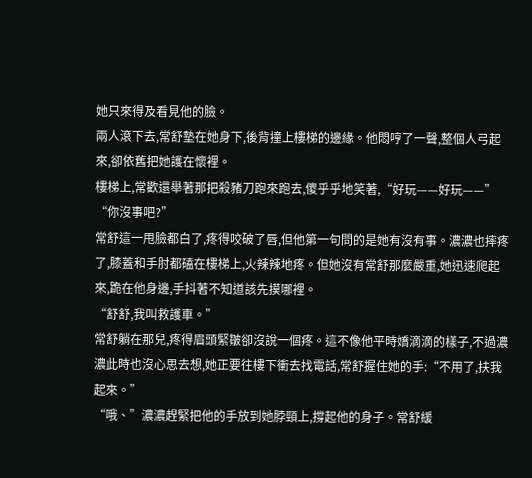她只來得及看見他的臉。
兩人滾下去,常舒墊在她身下,後背撞上樓梯的邊緣。他悶哼了一聲,整個人弓起來,卻依舊把她護在懷裡。
樓梯上,常歡還舉著那把殺豬刀跑來跑去,傻乎乎地笑著,“好玩——好玩——”
“你沒事吧?”
常舒這一甩臉都白了,疼得咬破了唇,但他第一句問的是她有沒有事。濃濃也摔疼了,膝蓋和手肘都磕在樓梯上,火辣辣地疼。但她沒有常舒那麼嚴重,她迅速爬起來,跪在他身邊,手抖著不知道該先摸哪裡。
“舒舒,我叫救護車。”
常舒躺在那兒,疼得眉頭緊皺卻沒說一個疼。這不像他平時嬌滴滴的樣子,不過濃濃此時也沒心思去想,她正要往樓下衝去找電話,常舒握住她的手:“不用了,扶我起來。”
“哦、”濃濃趕緊把他的手放到她脖頸上,撐起他的身子。常舒緩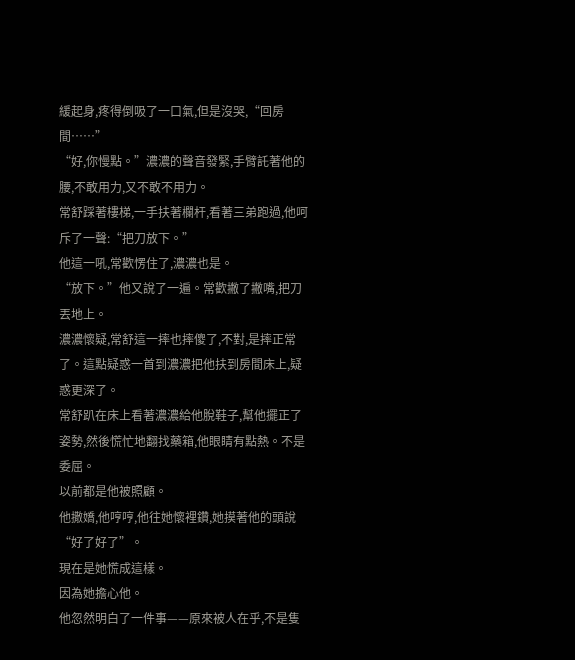緩起身,疼得倒吸了一口氣,但是沒哭,“回房間……”
“好,你慢點。”濃濃的聲音發緊,手臂託著他的腰,不敢用力,又不敢不用力。
常舒踩著樓梯,一手扶著欄杆,看著三弟跑過,他呵斥了一聲:“把刀放下。”
他這一吼,常歡愣住了,濃濃也是。
“放下。”他又說了一遍。常歡撇了撇嘴,把刀丟地上。
濃濃懷疑,常舒這一摔也摔傻了,不對,是摔正常了。這點疑惑一首到濃濃把他扶到房間床上,疑惑更深了。
常舒趴在床上看著濃濃給他脫鞋子,幫他擺正了姿勢,然後慌忙地翻找藥箱,他眼睛有點熱。不是委屈。
以前都是他被照顧。
他撒嬌,他哼哼,他往她懷裡鑽,她摸著他的頭說“好了好了”。
現在是她慌成這樣。
因為她擔心他。
他忽然明白了一件事——原來被人在乎,不是隻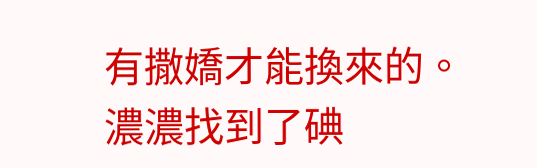有撒嬌才能換來的。
濃濃找到了碘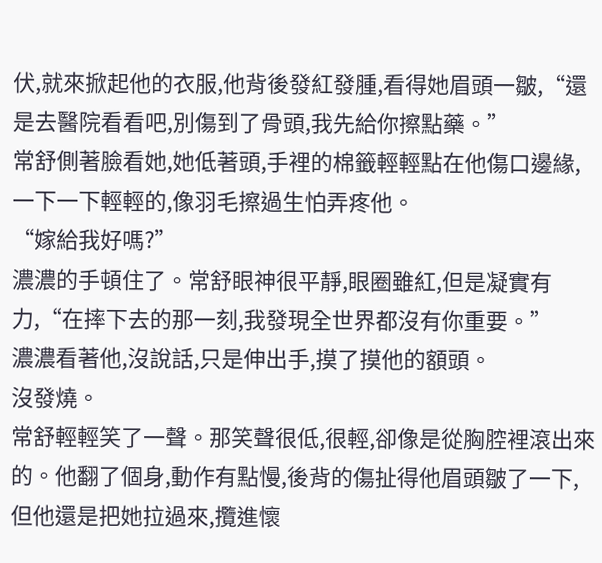伏,就來掀起他的衣服,他背後發紅發腫,看得她眉頭一皺,“還是去醫院看看吧,別傷到了骨頭,我先給你擦點藥。”
常舒側著臉看她,她低著頭,手裡的棉籤輕輕點在他傷口邊緣,一下一下輕輕的,像羽毛擦過生怕弄疼他。
“嫁給我好嗎?”
濃濃的手頓住了。常舒眼神很平靜,眼圈雖紅,但是凝實有力,“在摔下去的那一刻,我發現全世界都沒有你重要。”
濃濃看著他,沒說話,只是伸出手,摸了摸他的額頭。
沒發燒。
常舒輕輕笑了一聲。那笑聲很低,很輕,卻像是從胸腔裡滾出來的。他翻了個身,動作有點慢,後背的傷扯得他眉頭皺了一下,但他還是把她拉過來,攬進懷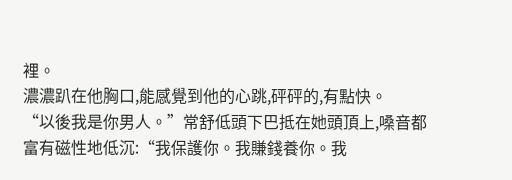裡。
濃濃趴在他胸口,能感覺到他的心跳,砰砰的,有點快。
“以後我是你男人。”常舒低頭下巴抵在她頭頂上,嗓音都富有磁性地低沉:“我保護你。我賺錢養你。我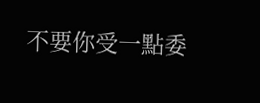不要你受一點委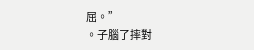屈。”
。子腦了摔對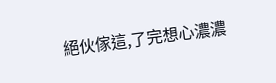絕伙傢這,了完想心濃濃